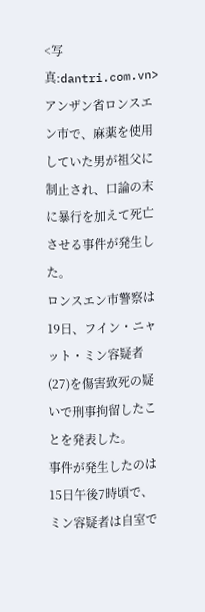<写真:dantri.com.vn>
アンザン省ロンスエン市で、麻薬を使用していた男が祖父に制止され、口論の末に暴行を加えて死亡させる事件が発生した。
ロンスエン市警察は19日、フイン・ニャット・ミン容疑者(27)を傷害致死の疑いで刑事拘留したことを発表した。
事件が発生したのは15日午後7時頃で、ミン容疑者は自室で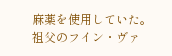麻薬を使用していた。
祖父のフイン・ヴァ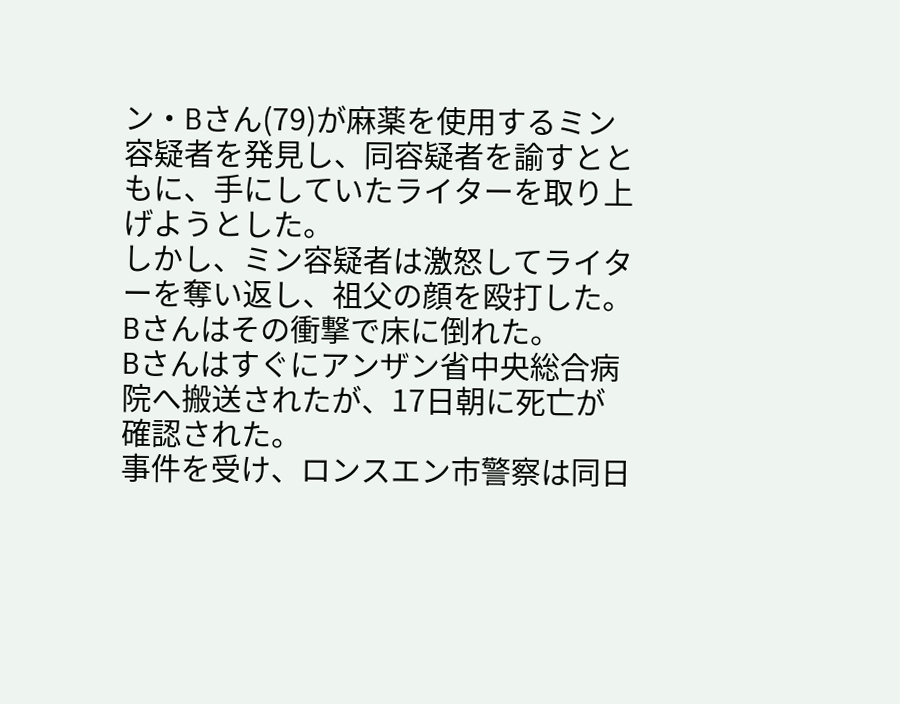ン・Bさん(79)が麻薬を使用するミン容疑者を発見し、同容疑者を諭すとともに、手にしていたライターを取り上げようとした。
しかし、ミン容疑者は激怒してライターを奪い返し、祖父の顔を殴打した。Bさんはその衝撃で床に倒れた。
Bさんはすぐにアンザン省中央総合病院へ搬送されたが、17日朝に死亡が確認された。
事件を受け、ロンスエン市警察は同日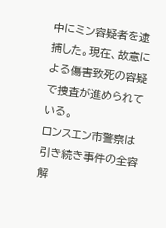中にミン容疑者を逮捕した。現在、故意による傷害致死の容疑で捜査が進められている。
ロンスエン市警察は引き続き事件の全容解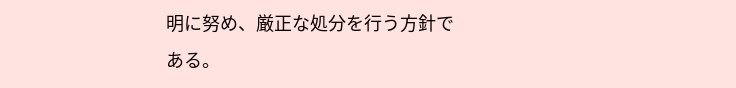明に努め、厳正な処分を行う方針である。